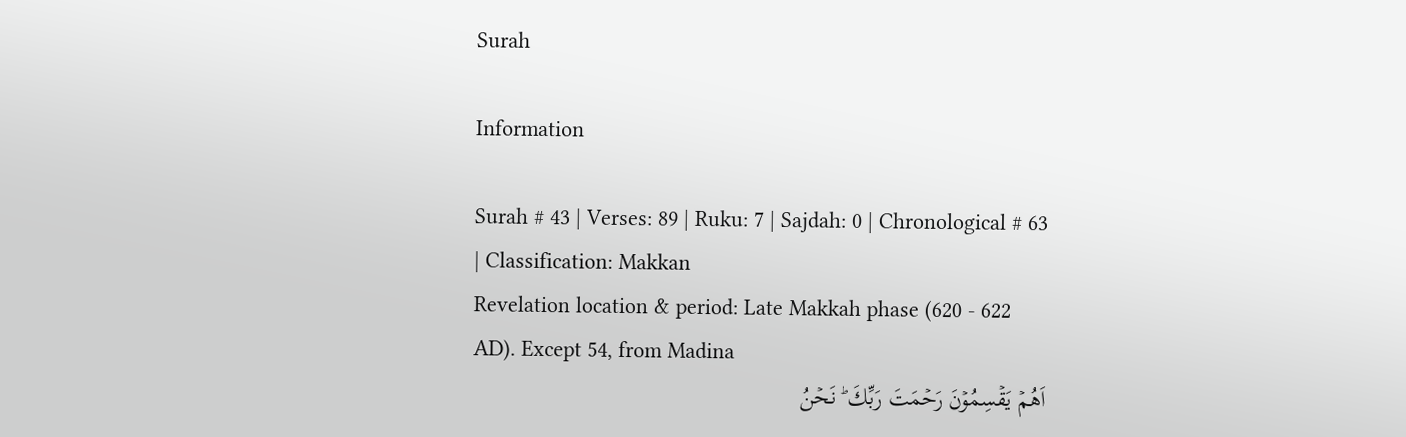Surah

Information

Surah # 43 | Verses: 89 | Ruku: 7 | Sajdah: 0 | Chronological # 63 | Classification: Makkan
Revelation location & period: Late Makkah phase (620 - 622 AD). Except 54, from Madina
اَهُمۡ يَقۡسِمُوۡنَ رَحۡمَتَ رَبِّكَ‌ ؕ نَحۡنُ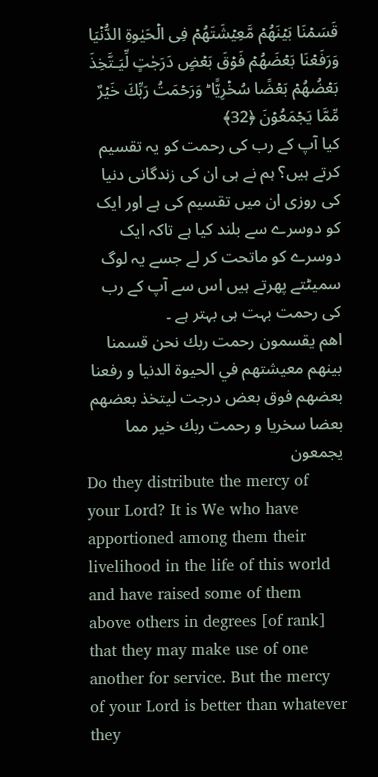قَسَمۡنَا بَيۡنَهُمۡ مَّعِيۡشَتَهُمۡ فِى الۡحَيٰوةِ الدُّنۡيَا وَرَفَعۡنَا بَعۡضَهُمۡ فَوۡقَ بَعۡضٍ دَرَجٰتٍ لِّيَـتَّخِذَ بَعۡضُهُمۡ بَعۡضًا سُخۡرِيًّا‌ ؕ وَرَحۡمَتُ رَبِّكَ خَيۡرٌ مِّمَّا يَجۡمَعُوۡنَ ﴿32﴾
کیا آپ کے رب کی رحمت کو یہ تقسیم کرتے ہیں؟ ہم نے ہی ان کی زندگانی دنیا کی روزی ان میں تقسیم کی ہے اور ایک کو دوسرے سے بلند کیا ہے تاکہ ایک دوسرے کو ماتحت کر لے جسے یہ لوگ سمیٹتے پھرتے ہیں اس سے آپ کے رب کی رحمت بہت ہی بہتر ہے ۔
اهم يقسمون رحمت ربك نحن قسمنا بينهم معيشتهم في الحيوة الدنيا و رفعنا بعضهم فوق بعض درجت ليتخذ بعضهم بعضا سخريا و رحمت ربك خير مما يجمعون
Do they distribute the mercy of your Lord? It is We who have apportioned among them their livelihood in the life of this world and have raised some of them above others in degrees [of rank] that they may make use of one another for service. But the mercy of your Lord is better than whatever they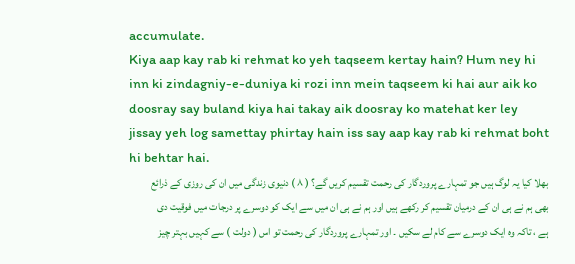accumulate.
Kiya aap kay rab ki rehmat ko yeh taqseem kertay hain? Hum ney hi inn ki zindagniy-e-duniya ki rozi inn mein taqseem ki hai aur aik ko doosray say buland kiya hai takay aik doosray ko matehat ker ley jissay yeh log samettay phirtay hain iss say aap kay rab ki rehmat boht hi behtar hai.
بھلا کیا یہ لوگ ہیں جو تمہارے پروردگار کی رحمت تقسیم کریں گے؟ ( ٨ ) دنیوی زندگی میں ان کی روزی کے ذرائع بھی ہم نے ہی ان کے درمیان تقسیم کر رکھے ہیں اور ہم نے ہی ان میں سے ایک کو دوسرے پر درجات میں فوقیت دی ہے ، تاکہ وہ ایک دوسرے سے کام لے سکیں ۔ اور تمہارے پروردگار کی رحمت تو اس ( دولت ) سے کہیں بہتر چیز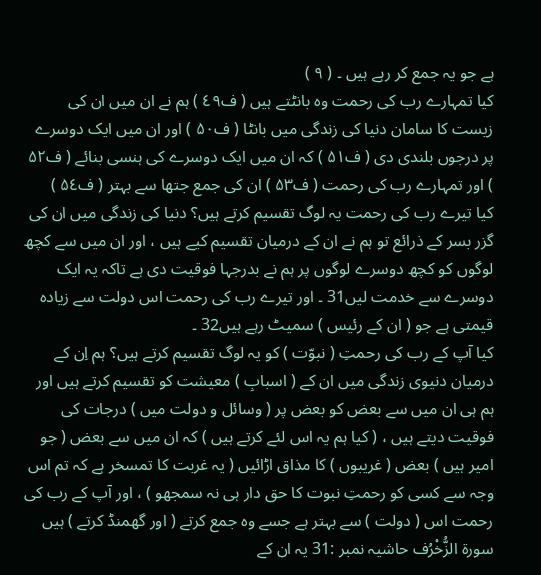ہے جو یہ جمع کر رہے ہیں ۔ ( ٩ )
کیا تمہارے رب کی رحمت وہ بانٹتے ہیں ( ف٤۹ ) ہم نے ان میں ان کی زیست کا سامان دنیا کی زندگی میں بانٹا ( ف۵۰ ) اور ان میں ایک دوسرے پر درجوں بلندی دی ( ف۵۱ ) کہ ان میں ایک دوسرے کی ہنسی بنائے ( ف۵۲ ) اور تمہارے رب کی رحمت ( ف۵۳ ) ان کی جمع جتھا سے بہتر ( ف۵٤ )
کیا تیرے رب کی رحمت یہ لوگ تقسیم کرتے ہیں؟ دنیا کی زندگی میں ان کی گزر بسر کے ذرائع تو ہم نے ان کے درمیان تقسیم کیے ہیں ، اور ان میں سے کچھ لوگوں کو کچھ دوسرے لوگوں پر ہم نے بدرجہا فوقیت دی ہے تاکہ یہ ایک دوسرے سے خدمت لیں31 ۔ اور تیرے رب کی رحمت اس دولت سے زیادہ قیمتی ہے جو ( ان کے رئیس ) سمیٹ رہے ہیں32 ۔
کیا آپ کے رب کی رحمتِ ( نبوّت ) کو یہ لوگ تقسیم کرتے ہیں؟ ہم اِن کے درمیان دنیوی زندگی میں ان کے ( اسبابِ ) معیشت کو تقسیم کرتے ہیں اور ہم ہی ان میں سے بعض کو بعض پر ( وسائل و دولت میں ) درجات کی فوقیت دیتے ہیں ، ( کیا ہم یہ اس لئے کرتے ہیں ) کہ ان میں سے بعض ( جو امیر ہیں ) بعض ( غریبوں ) کا مذاق اڑائیں ( یہ غربت کا تمسخر ہے کہ تم اس وجہ سے کسی کو رحمتِ نبوت کا حق دار ہی نہ سمجھو ) ، اور آپ کے رب کی رحمت اس ( دولت ) سے بہتر ہے جسے وہ جمع کرتے ( اور گھمنڈ کرتے ) ہیں
سورة الزُّخْرُف حاشیہ نمبر :31 یہ ان کے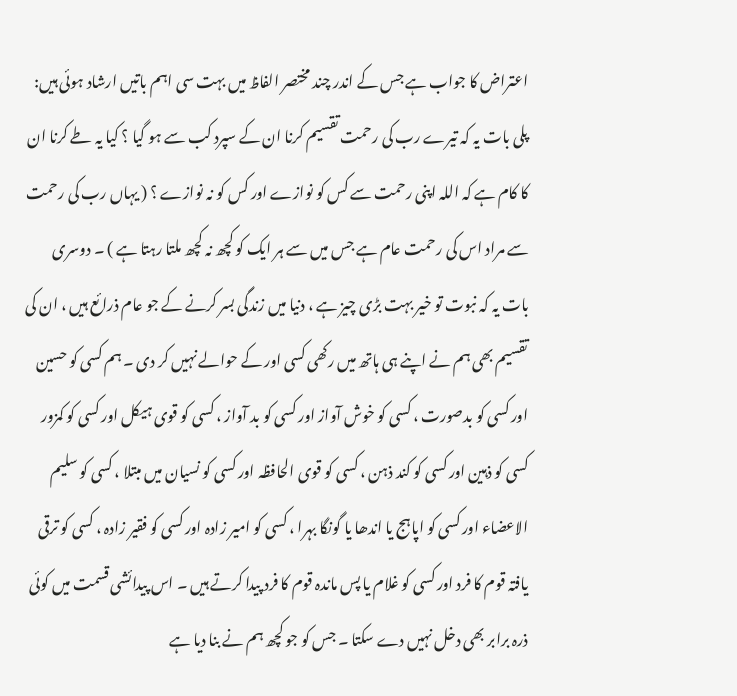اعتراض کا جواب ہے جس کے اندر چند مختصر الفاظ میں بہت سی اہم باتیں ارشاد ہوئی ہیں: پلی بات یہ کہ تیرے رب کی رحمت تقسیم کرنا ان کے سپرد کب سے ہو گیا ؟ کیا یہ طے کرنا ان کا کام ہے کہ اللہ اپنی رحمت سے کس کو نوازے اور کس کو نہ نوازے ؟ ( یہاں رب کی رحمت سے مراد اس کی رحمت عام ہے جس میں سے ہر ایک کو کچھ نہ کچھ ملتا رہتا ہے ) ۔ دوسری بات یہ کہ نبوت تو خیر بہت بڑی چیز ہے ، دنیا میں زندگی بسر کرنے کے جو عام ذرائع ہیں ، ان کی تقسیم بھی ہم نے اپنے ہی ہاتھ میں رکھی کسی اور کے حوالے نہیں کر دی ۔ ہم کسی کو حسین اور کسی کو بدصورت ، کسی کو خوش آواز اور کسی کو بد آواز ، کسی کو قوی ہیکل اور کسی کو کمزور کسی کو ذہین اور کسی کو کند ذہن ، کسی کو قوی الحافظہ اور کسی کو نسیان میں مبتلا ، کسی کو سلیم الاعضاء اور کسی کو اپاہج یا اندھا یا گونگا بہرا ، کسی کو امیر زادہ اور کسی کو فقیر زادہ ، کسی کو ترقی یافتہ قوم کا فرد اور کسی کو غلام یا پس ماندہ قوم کا فرد پیدا کرتے ہیں ۔ اس پیدائشی قسمت میں کوئی ذرہ برابر بھی دخل نہیں دے سکتا ۔ جس کو جو کچھ ہم نے بنا دیا ہے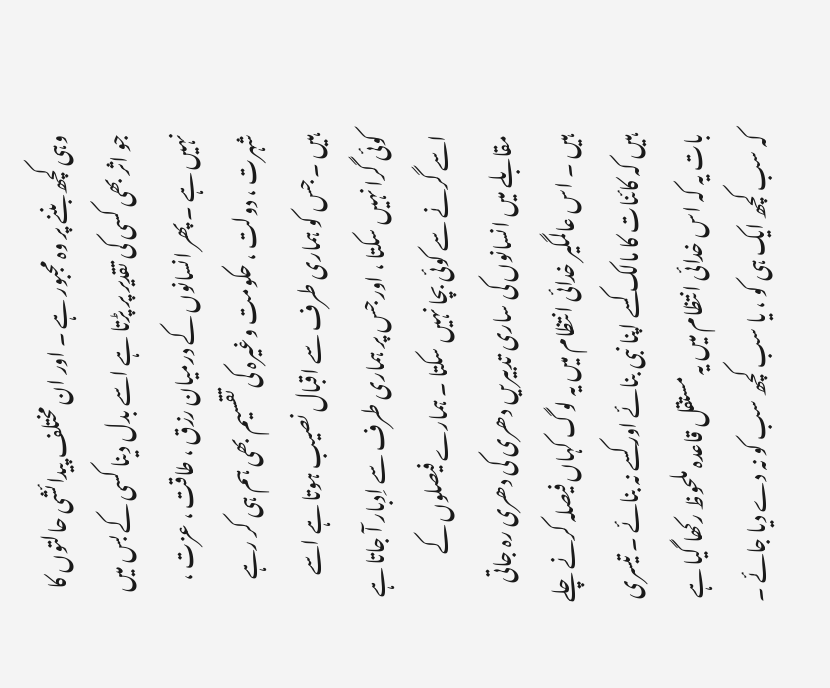وہی کچھ بننے پر وہ مجبور ہے ۔ اور ان مختلف پیدائشی حالتوں کا جو اثر بھی کسی کی تقدیر پر پڑتا ہے اسے بدل دینا کسی کے بس میں نہیں ہے ۔ پھر انسانوں کے درمیان رزق ، طاقت ، عزت ، شہرت ، دولت ، حکومت وغیرہ کی تقسیم بھی ہم ہی کر رہے ہیں ۔ جس کو ہماری طرف سے اقبال نصیب ہوتا ہے اسے کوئی گرا نہیں سکتا ، اور جس پر ہماری طرف سے اِدبار آ جاتا ہے اسے گرنے سے کوئی بچا نہیں سکتا ۔ ہمارے فیصلوں کے مقابلے میں انسانوں کی ساری تدبیریں دھری کی دھری رہ جاتی ہیں ۔ اس عالمگیر خدائی انتظام میں یہ لوگ کہاں فیصلہ کرنے چلے ہیں کہ کائنات کا مالک کسے اپنا نبی بنائے اور کسے نہ بنائے ۔ تیسری بات یہ کہ اس خدائی انتظام میں یہ مستقل قاعدہ ملحوظ رکھا گیا ہے کہ سب کچھ ایک ہی کو ، یا سب کچھ سب کو نہ دے دیا جائے ۔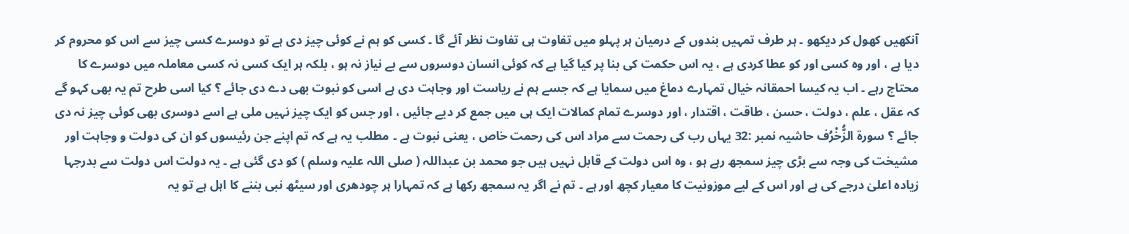آنکھیں کھول کر دیکھو ۔ ہر طرف تمہیں بندوں کے درمیان ہر پہلو میں تفاوت ہی تفاوت نظر آئے گا ۔ کسی کو ہم نے کوئی چیز دی ہے تو دوسرے کسی چیز سے اس کو محروم کر دیا ہے ، اور وہ کسی اور کو عطا کردی ہے ، یہ اس حکمت کی بنا پر کیا گیا ہے کہ کوئی انسان دوسروں سے بے نیاز نہ ہو ، بلکہ ہر ایک کسی نہ کسی معاملہ میں دوسرے کا محتاج رہے ۔ اب یہ کیسا احمقانہ خیال تمہارے دماغ میں سمایا ہے کہ جسے ہم نے ریاست اور وجاہت دی ہے اسی کو نبوت بھی دے دی جائے ؟ کیا اسی طرح تم یہ بھی کہو گے کہ عقل ، علم ، دولت ، حسن ، طاقت ، اقتدار ، اور دوسرے تمام کمالات ایک ہی میں جمع کر دیے جائیں ، اور جس کو ایک چیز نہیں ملی ہے اسے دوسری بھی کوئی چیز نہ دی جائے ؟ سورة الزُّخْرُف حاشیہ نمبر :32 یہاں رب کی رحمت سے مراد اس کی رحمت خاص ، یعنی نبوت ہے ۔ مطلب یہ ہے کہ تم اپنے جن رئیسوں کو ان کی دولت و وجاہت اور مشیخت کی وجہ سے بڑی چیز سمجھ رہے ہو ، وہ اس دولت کے قابل نہیں ہیں جو محمد بن عبداللہ ( صلی اللہ علیہ وسلم ) کو دی گئی ہے ۔ یہ دولت اس دولت سے بدرجہا زیادہ اعلیٰ درجے کی ہے اور اس کے لیے موزونیت کا معیار کچھ اور ہے ۔ تم نے اگر یہ سمجھ رکھا ہے کہ تمہارا ہر چودھری اور سیٹھ نبی بننے کا اہل ہے تو یہ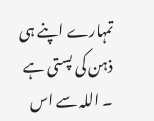تمہارے اپنے ہی ذہن کی پستی ہے ۔ اللہ سے اس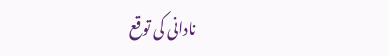نادانی کی توقع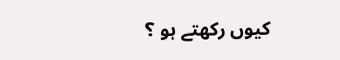کیوں رکھتے ہو ؟